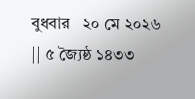বুধবার   ২০ মে ২০২৬ || ৫ জ্যৈষ্ঠ ১৪৩৩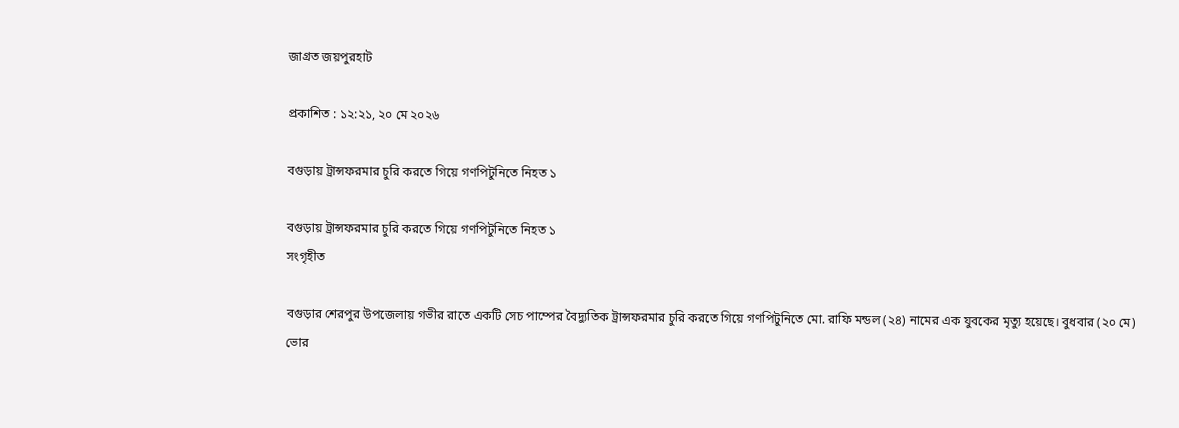জাগ্রত জয়পুরহাট

প্রকাশিত : ১২:২১, ২০ মে ২০২৬

বগুড়ায় ট্রান্সফরমার চুরি করতে গিয়ে গণপিটুনিতে নিহত ১

বগুড়ায় ট্রান্সফরমার চুরি করতে গিয়ে গণপিটুনিতে নিহত ১
সংগৃহীত

বগুড়ার শেরপুর উপজেলায় গভীর রাতে একটি সেচ পাম্পের বৈদ্যুতিক ট্রান্সফরমার চুরি করতে গিয়ে গণপিটুনিতে মো. রাফি মন্ডল (২৪) নামের এক যুবকের মৃত্যু হয়েছে। বুধবার (২০ মে) ভোর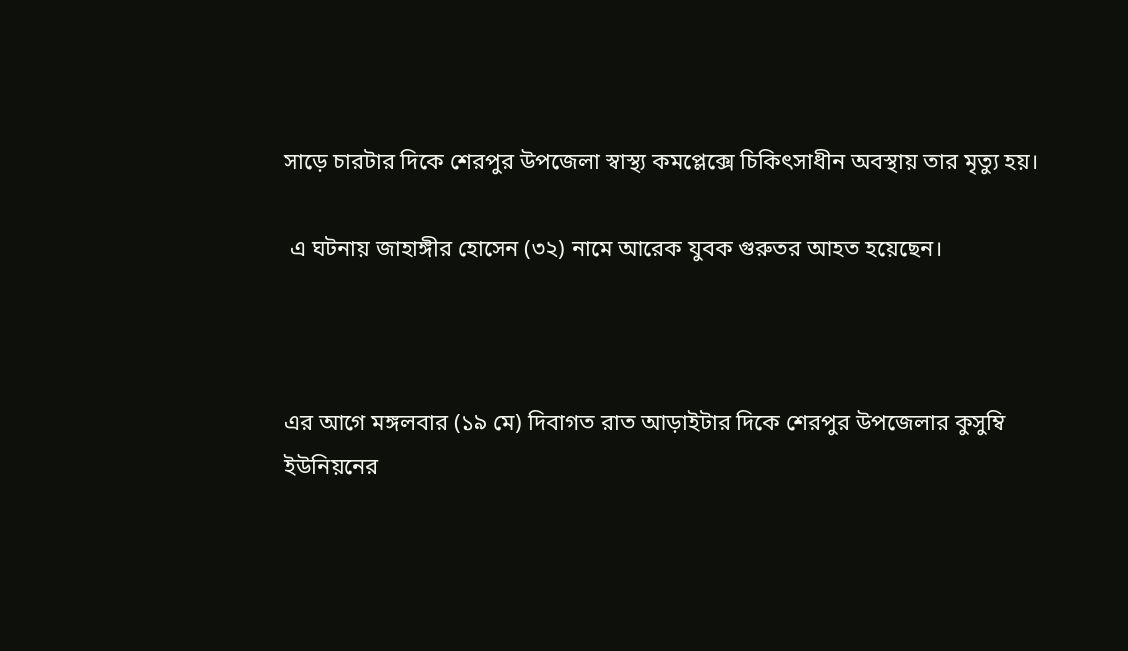সাড়ে চারটার দিকে শেরপুর উপজেলা স্বাস্থ্য কমপ্লেক্সে চিকিৎসাধীন অবস্থায় তার মৃত্যু হয়।

 এ ঘটনায় জাহাঙ্গীর হোসেন (৩২) নামে আরেক যুবক গুরুতর আহত হয়েছেন।



এর আগে মঙ্গলবার (১৯ মে) দিবাগত রাত আড়াইটার দিকে শেরপুর উপজেলার কুসুম্বি ইউনিয়নের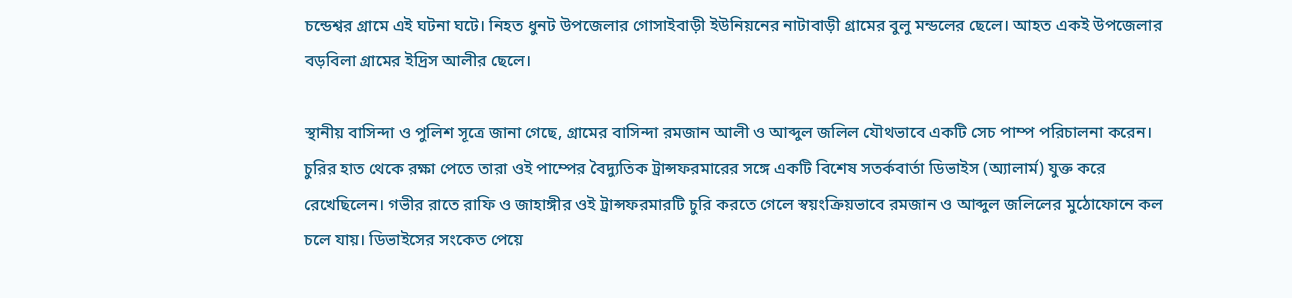চন্ডেশ্বর গ্রামে এই ঘটনা ঘটে। নিহত ধুনট উপজেলার গোসাইবাড়ী ইউনিয়নের নাটাবাড়ী গ্রামের বুলু মন্ডলের ছেলে। আহত একই উপজেলার বড়বিলা গ্রামের ইদ্রিস আলীর ছেলে।

স্থানীয় বাসিন্দা ও পুলিশ সূত্রে জানা গেছে, গ্রামের বাসিন্দা রমজান আলী ও আব্দুল জলিল যৌথভাবে একটি সেচ পাম্প পরিচালনা করেন। চুরির হাত থেকে রক্ষা পেতে তারা ওই পাম্পের বৈদ্যুতিক ট্রান্সফরমারের সঙ্গে একটি বিশেষ সতর্কবার্তা ডিভাইস (অ্যালার্ম) যুক্ত করে রেখেছিলেন। গভীর রাতে রাফি ও জাহাঙ্গীর ওই ট্রান্সফরমারটি চুরি করতে গেলে স্বয়ংক্রিয়ভাবে রমজান ও আব্দুল জলিলের মুঠোফোনে কল চলে যায়। ডিভাইসের সংকেত পেয়ে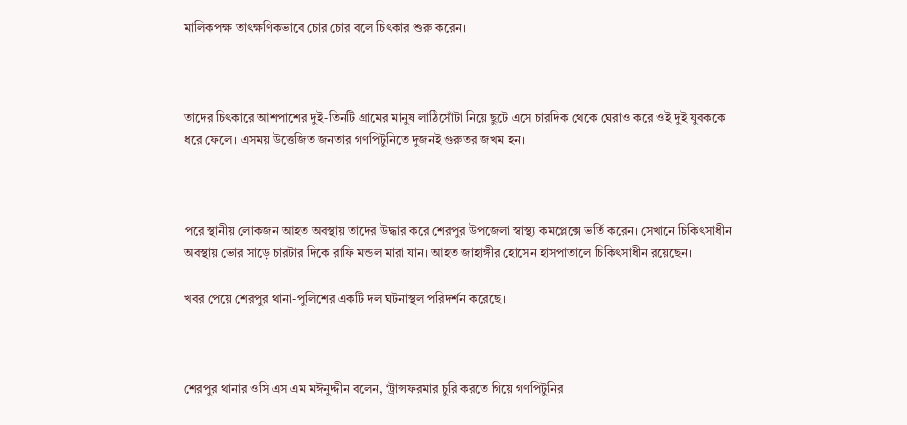মালিকপক্ষ তাৎক্ষণিকভাবে চোর চোর বলে চিৎকার শুরু করেন।



তাদের চিৎকারে আশপাশের দুই-তিনটি গ্রামের মানুষ লাঠিসোঁটা নিয়ে ছুটে এসে চারদিক থেকে ঘেরাও করে ওই দুই যুবককে ধরে ফেলে। এসময় উত্তেজিত জনতার গণপিটুনিতে দুজনই গুরুতর জখম হন।



পরে স্থানীয় লোকজন আহত অবস্থায় তাদের উদ্ধার করে শেরপুর উপজেলা স্বাস্থ্য কমপ্লেক্সে ভর্তি করেন। সেখানে চিকিৎসাধীন অবস্থায় ভোর সাড়ে চারটার দিকে রাফি মন্ডল মারা যান। আহত জাহাঙ্গীর হোসেন হাসপাতালে চিকিৎসাধীন রয়েছেন।

খবর পেয়ে শেরপুর থানা-পুলিশের একটি দল ঘটনাস্থল পরিদর্শন করেছে।



শেরপুর থানার ওসি এস এম মঈনুদ্দীন বলেন, ‘ট্রান্সফরমার চুরি করতে গিয়ে গণপিটুনির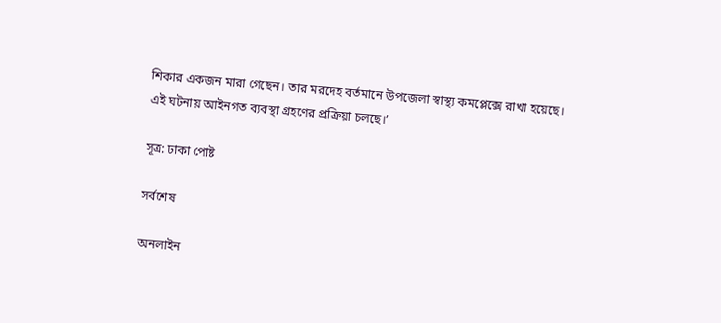শিকার একজন মারা গেছেন। তার মরদেহ বর্তমানে উপজেলা স্বাস্থ্য কমপ্লেক্সে রাখা হয়েছে। এই ঘটনায় আইনগত ব্যবস্থা গ্রহণের প্রক্রিয়া চলছে।’

সূত্র: ঢাকা পোষ্ট

সর্বশেষ

অনলাইন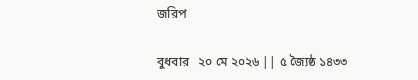জরিপ

বুধবার   ২০ মে ২০২৬ || ৫ জ্যৈষ্ঠ ১৪৩৩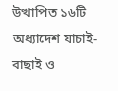উত্থাপিত ১৬টি অধ্যাদেশ যাচাই-বাছাই ও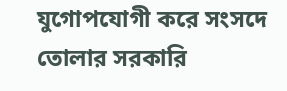যুগোপযোগী করে সংসদে তোলার সরকারি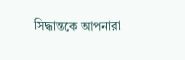সিদ্ধান্তকে আপনারা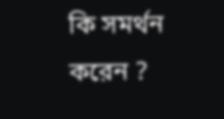কি সমর্থন করেন ?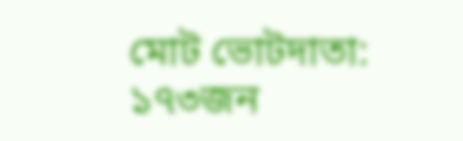মোট ভোটদাতা: ১৭৩জন